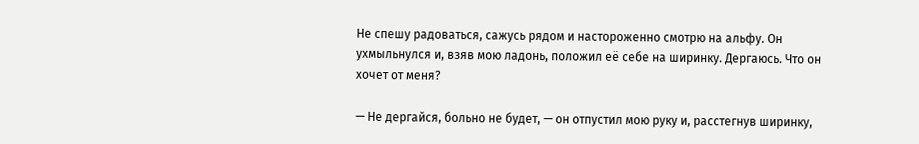Не спешу радоваться, сажусь рядом и настороженно смотрю на альфу. Он ухмыльнулся и, взяв мою ладонь, положил её себе на ширинку. Дергаюсь. Что он хочет от меня?

— Не дергайся, больно не будет, — он отпустил мою руку и, расстегнув ширинку,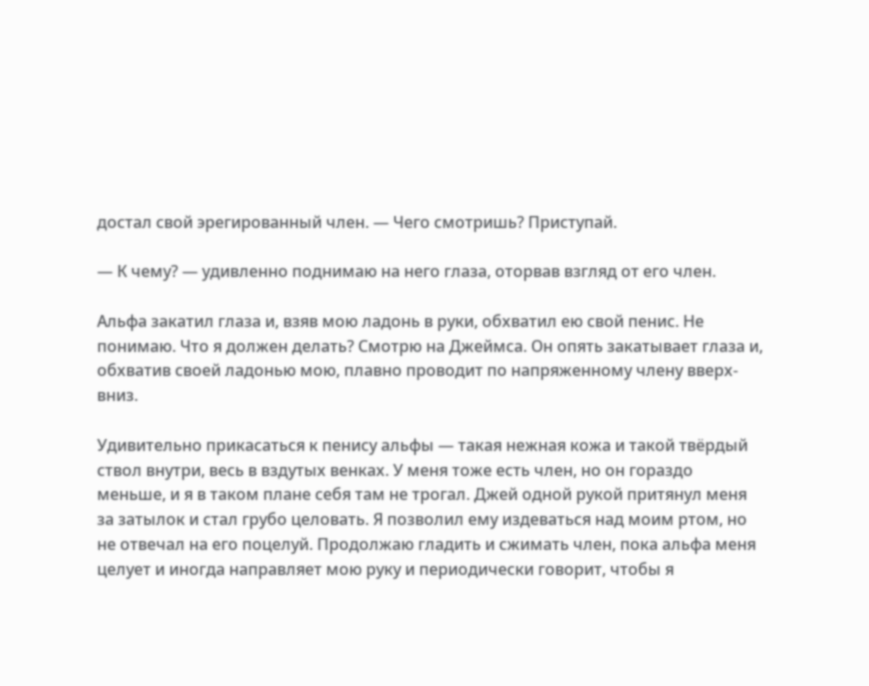достал свой эрегированный член. — Чего смотришь? Приступай.

— К чему? — удивленно поднимаю на него глаза, оторвав взгляд от его член.

Альфа закатил глаза и, взяв мою ладонь в руки, обхватил ею свой пенис. Не понимаю. Что я должен делать? Смотрю на Джеймса. Он опять закатывает глаза и, обхватив своей ладонью мою, плавно проводит по напряженному члену вверх-вниз.

Удивительно прикасаться к пенису альфы — такая нежная кожа и такой твёрдый ствол внутри, весь в вздутых венках. У меня тоже есть член, но он гораздо меньше, и я в таком плане себя там не трогал. Джей одной рукой притянул меня за затылок и стал грубо целовать. Я позволил ему издеваться над моим ртом, но не отвечал на его поцелуй. Продолжаю гладить и сжимать член, пока альфа меня целует и иногда направляет мою руку и периодически говорит, чтобы я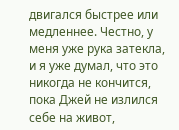двигался быстрее или медленнее. Честно, у меня уже рука затекла, и я уже думал, что это никогда не кончится, пока Джей не излился себе на живот,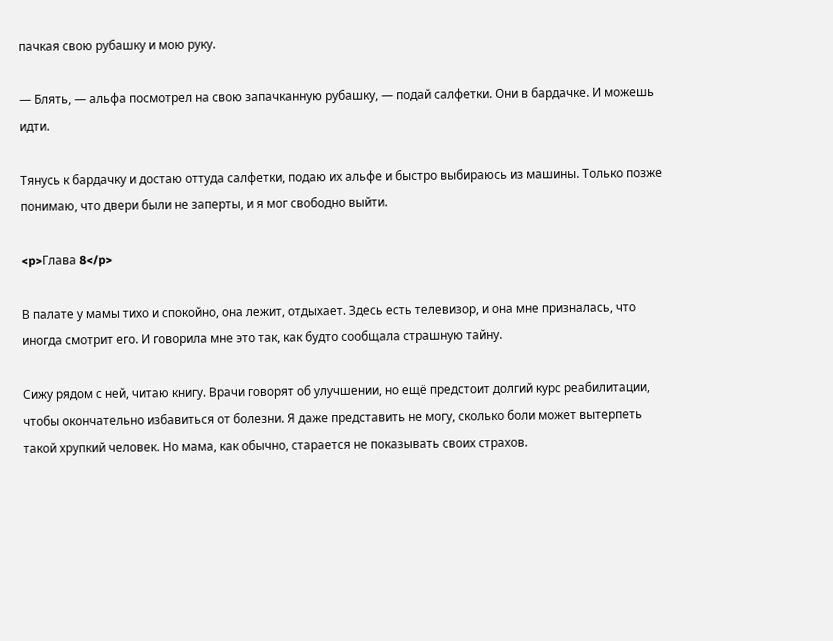пачкая свою рубашку и мою руку.

— Блять, — альфа посмотрел на свою запачканную рубашку, — подай салфетки. Они в бардачке. И можешь идти.

Тянусь к бардачку и достаю оттуда салфетки, подаю их альфе и быстро выбираюсь из машины. Только позже понимаю, что двери были не заперты, и я мог свободно выйти.

<p>Глава 8</p>

В палате у мамы тихо и спокойно, она лежит, отдыхает. Здесь есть телевизор, и она мне призналась, что иногда смотрит его. И говорила мне это так, как будто сообщала страшную тайну.

Сижу рядом с ней, читаю книгу. Врачи говорят об улучшении, но ещё предстоит долгий курс реабилитации, чтобы окончательно избавиться от болезни. Я даже представить не могу, сколько боли может вытерпеть такой хрупкий человек. Но мама, как обычно, старается не показывать своих страхов.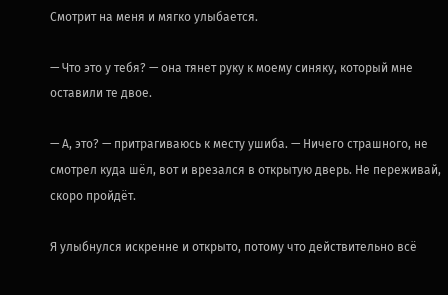Смотрит на меня и мягко улыбается.

— Что это у тебя? — она тянет руку к моему синяку, который мне оставили те двое.

— А, это? — притрагиваюсь к месту ушиба. — Ничего страшного, не смотрел куда шёл, вот и врезался в открытую дверь. Не переживай, скоро пройдёт.

Я улыбнулся искренне и открыто, потому что действительно всё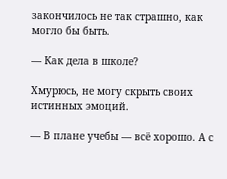закончилось не так страшно, как могло бы быть.

— Как дела в школе?

Хмурюсь, не могу скрыть своих истинных эмоций.

— В плане учебы — всё хорошо. А с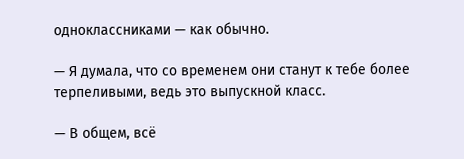одноклассниками — как обычно.

— Я думала, что со временем они станут к тебе более терпеливыми, ведь это выпускной класс.

— В общем, всё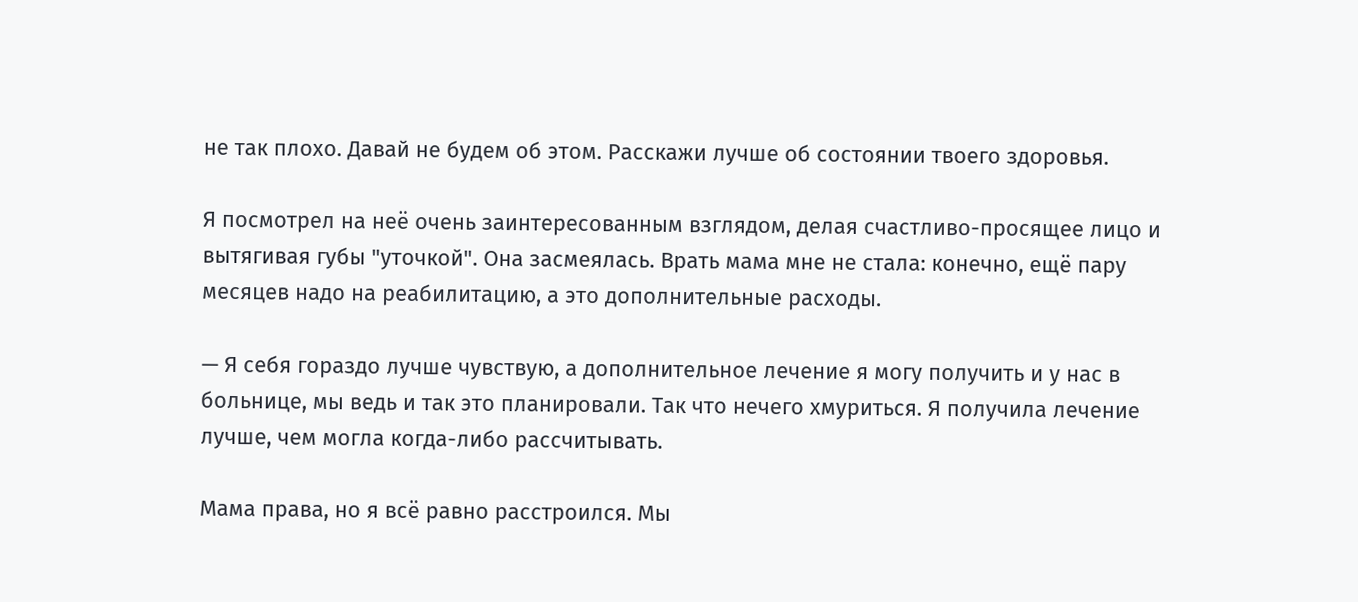не так плохо. Давай не будем об этом. Расскажи лучше об состоянии твоего здоровья.

Я посмотрел на неё очень заинтересованным взглядом, делая счастливо-просящее лицо и вытягивая губы "уточкой". Она засмеялась. Врать мама мне не стала: конечно, ещё пару месяцев надо на реабилитацию, а это дополнительные расходы.

— Я себя гораздо лучше чувствую, а дополнительное лечение я могу получить и у нас в больнице, мы ведь и так это планировали. Так что нечего хмуриться. Я получила лечение лучше, чем могла когда-либо рассчитывать.

Мама права, но я всё равно расстроился. Мы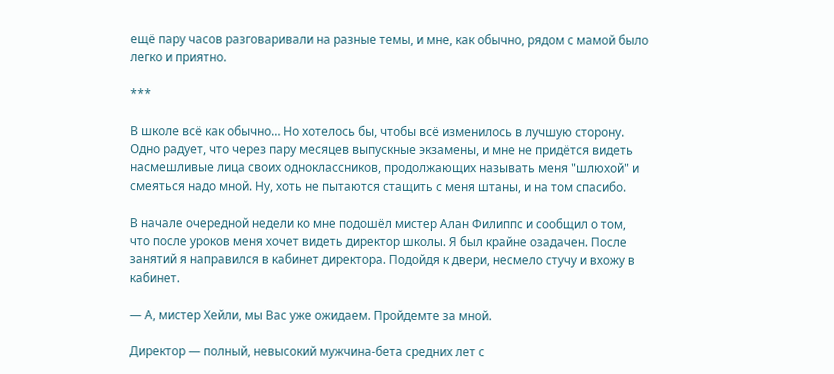ещё пару часов разговаривали на разные темы, и мне, как обычно, рядом с мамой было легко и приятно.

***

В школе всё как обычно… Но хотелось бы, чтобы всё изменилось в лучшую сторону. Одно радует, что через пару месяцев выпускные экзамены, и мне не придётся видеть насмешливые лица своих одноклассников, продолжающих называть меня "шлюхой" и смеяться надо мной. Ну, хоть не пытаются стащить с меня штаны, и на том спасибо.

В начале очередной недели ко мне подошёл мистер Алан Филиппс и сообщил о том, что после уроков меня хочет видеть директор школы. Я был крайне озадачен. После занятий я направился в кабинет директора. Подойдя к двери, несмело стучу и вхожу в кабинет.

— А, мистер Хейли, мы Вас уже ожидаем. Пройдемте за мной.

Директор — полный, невысокий мужчина-бета средних лет с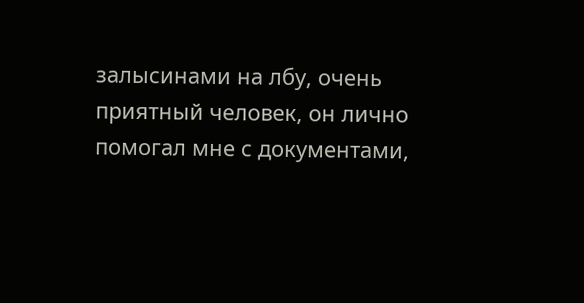залысинами на лбу, очень приятный человек, он лично помогал мне с документами,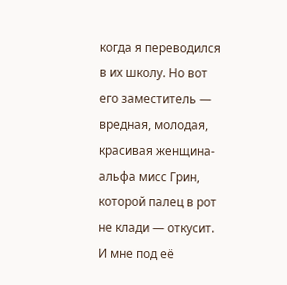когда я переводился в их школу. Но вот его заместитель — вредная, молодая, красивая женщина-альфа мисс Грин, которой палец в рот не клади — откусит. И мне под её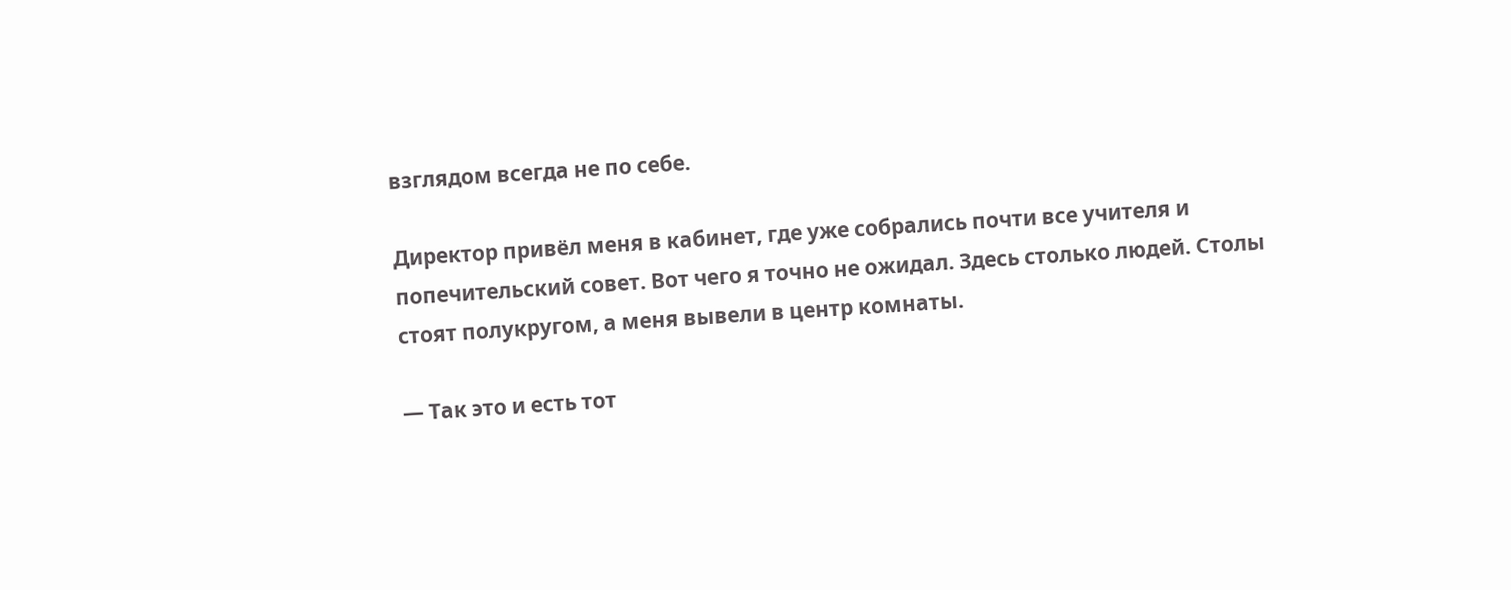взглядом всегда не по себе.

Директор привёл меня в кабинет, где уже собрались почти все учителя и попечительский совет. Вот чего я точно не ожидал. Здесь столько людей. Столы стоят полукругом, а меня вывели в центр комнаты.

— Так это и есть тот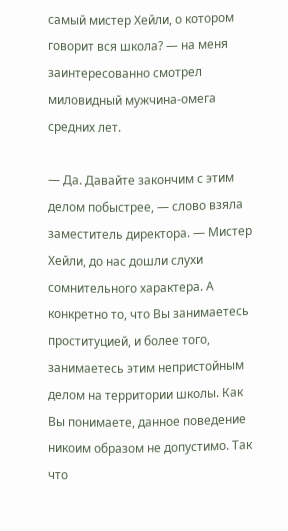самый мистер Хейли, о котором говорит вся школа? — на меня заинтересованно смотрел миловидный мужчина-омега средних лет.

— Да. Давайте закончим с этим делом побыстрее, — слово взяла заместитель директора. — Мистер Хейли, до нас дошли слухи сомнительного характера. А конкретно то, что Вы занимаетесь проституцией, и более того, занимаетесь этим непристойным делом на территории школы. Как Вы понимаете, данное поведение никоим образом не допустимо. Так что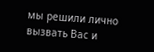мы решили лично вызвать Вас и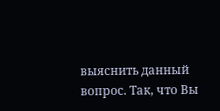выяснить данный вопрос. Так, что Вы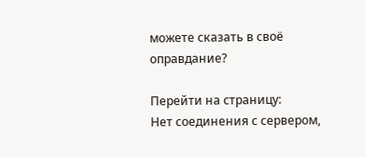можете сказать в своё оправдание?

Перейти на страницу:
Нет соединения с сервером,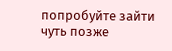попробуйте зайти чуть позже